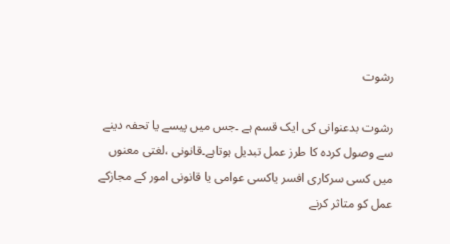رشوت

رشوت بدعنوانی کی ایک قسم ہے ۔جس میں پیسے یا تحفہ دینے سے وصول کردہ کا طرز عمل تبدیل ہوتاہے۔قانونی ،لغتی معنوں میں کسی سرکاری افسر یاکسی عوامی یا قانونی امور کے مجازکے عمل کو متاثر کرنے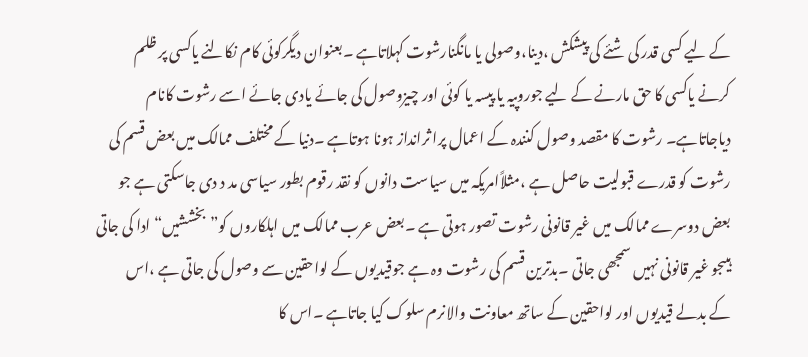کے لیے کسی قدر کی شئے کی پیشکش ،دینا،وصولی یا مانگنارشوت کہلاتاہے ۔بعنوان دیگرکوئی کام نکالنے یاکسی پر ظلم کرنے یاکسی کا حق مارنے کے لیے جوروپیہ یا پیسہ یا کوئی اور چیزوصول کی جائے یادی جائے اسے رشوت کانام دیاجاتاہے۔ رشوت کا مقصد وصول کنندہ کے اعمال پرا ثرانداز ہونا ہوتاہے ۔دنیا کے مختلف ممالک میں بعض قسم کی رشوت کو قدرے قبولیت حاصل ہے ،مثلاًامریکہ میں سیاست دانوں کو نقد رقوم بطور سیاسی مد د دی جاسکتی ہے جو بعض دوسرے ممالک میں غیر قانونی رشوت تصور ہوتی ہے ۔بعض عرب ممالک میں اہلکاروں کو”بخششیں“ادا کی جاتی ہیںجو غیر قانونی نہیں سمجھی جاتی ۔بدترین قسم کی رشوت وہ ہے جوقیدیوں کے لواحقین سے وصول کی جاتی ہے ،اس کے بدلے قیدیوں اور لواحقین کے ساتھ معاونت والانرم سلوک کیا جاتاہے ۔اس کا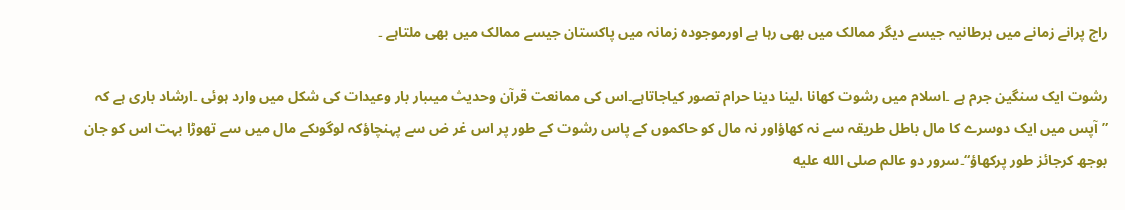راج پرانے زمانے میں برطانیہ جیسے دیگر ممالک میں بھی رہا ہے اورموجودہ زمانہ میں پاکستان جیسے ممالک میں بھی ملتاہے ۔

رشوت ایک سنگین جرم ہے ۔اسلام میں رشوت کھانا ،لینا دینا حرام تصور کیاجاتاہے۔اس کی ممانعت قرآن وحدیث میںبار بار وعیدات کی شکل میں وارد ہوئی ۔ارشاد باری ہے کہ ”آپس میں ایک دوسرے کا مال باطل طریقہ سے نہ کھاؤاور نہ مال کو حاکموں کے پاس رشوت کے طور پر اس غر ض سے پہنچاؤکہ لوگوںکے مال میں سے تھوڑا بہت اس کو جان بوجھ کرجائز طور پرکھاؤ“۔سرور دو عالم صلى الله عليه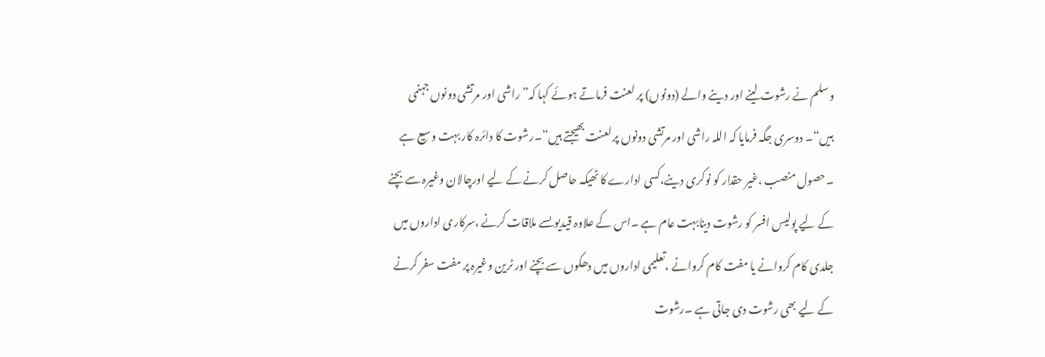وسلم نے رشوت لینے اور دینے والے (دونوں) پر لعنت فرماتے ہوئے کہا کہ” راشی اور مرتشی دونوں جہنمی ہیں“۔ دوسری جگہ فرمایا کہ اللہ راشی اور مرتشی دونوں پر لعنت بھیجتے ہیں“۔رشوت کا دائرہ کار بہت وسیع ہے ۔حصول منصب ،غیر حقدار کو نوکری دینے،کسی ادارے کا ٹھیکہ حاصل کرنے کے لیے اورچالان وغیرہ سے بچنے کے لیے پولیس افسر کو رشوت دینابہت عام ہے ۔اس کے علاوہ قیدیوںسے ملاقات کرنے ،سرکاری اداروں میں جلدی کام کروانے یا مفت کام کروانے ،تعلیمی اداروں میں دھکوں سے بچنے اور ٹرین وغیرہ پر مفت سفر کرنے کے لیے بھی رشوت دی جاتی ہے ۔رشوت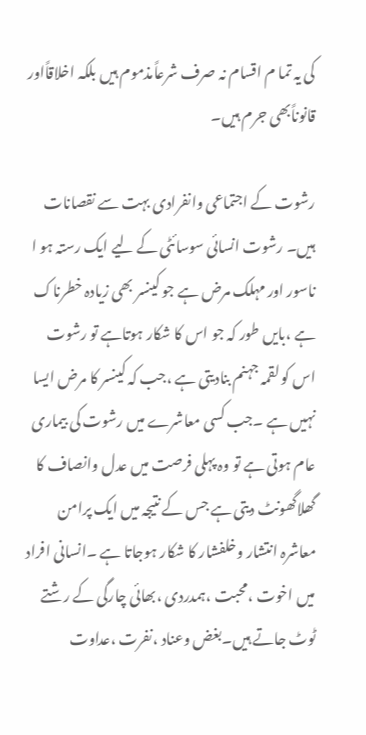کی یہ تما م اقسام نہ صرف شرعاًمذموم ہیں بلکہ اخلاقاًاور قانوناًبھی جرم ہیں۔

رشوت کے اجتماعی وانفرادی بہت سے نقصانات ہیں۔ رشوت انسائی سوسائٹی کے لیے ایک رستہ ہو ا ناسور اور مہلک مرض ہے جو کینسر بھی زیادہ خطرناک ہے ،بایں طور کہ جو اس کا شکار ہوتاہے تو رشوت اس کو لقمہ جہنم بنادیتی ہے ،جب کہ کینسر کا مرض ایسا نہیں ہے ۔جب کسی معاشرے میں رشوت کی بیماری عام ہوتی ہے تو وہ پہلی فرصت میں عدل وانصاف کا گھلاگھونٹ دیتی ہے جس کے نتیجہ میں ایک پرامن معاشرہ انتشار وخلفشار کا شکار ہوجاتا ہے ۔انسانی افراد میں اخوت ،محبت ،ہمدردی ،بھائی چارگی کے رشتے ٹوٹ جاتے ہیں۔بغض وعناد ،نفرت ،عداوت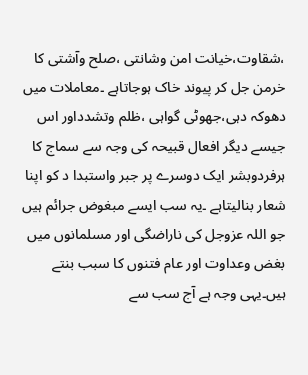،شقاوت،خیانت امن وشانتی ،صلح وآشتی کا خرمن جل کر پیوند خاک ہوجاتاہے ۔معاملات میں دھوکہ دہی،جھوٹی گواہی ،ظلم وتشدداور اس جیسے دیگر افعال قبیحہ کی وجہ سے سماج کا ہرفردوبشر ایک دوسرے پر جبر واستبدا د کو اپنا شعار بنالیتاہے ۔یہ سب ایسے مبغوض جرائم ہیں جو اللہ عزوجل کی ناراضگی اور مسلمانوں میں بغض وعداوت اور عام فتنوں کا سبب بنتے ہیں۔یہی وجہ ہے آج سب سے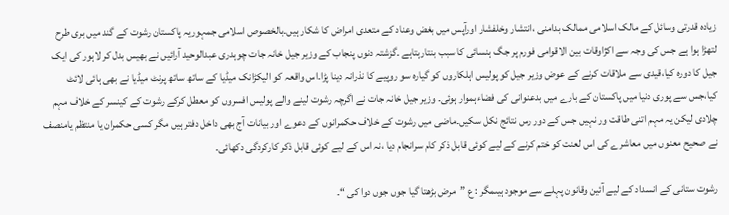زیادہ قدرتی وسائل کے مالک اسلامی ممالک بدامنی ،انتشار وخلفشار اورآپس میں بغض وعناد کے متعدی امراض کا شکار ہیں۔بالخصوص اسلامی جمہوریہ پاکستان رشوت کے گند میں بری طرح لتھڑا ہوا ہے جس کی وجہ سے اکژاوقات بین الاقوامی فورم پر جگ ہنسائی کا سبب بنتارہتاہے ۔گزشتہ دنوں پنجاب کے وزیر جیل خانہ جات چوہدری عبدالوحید آرائیں نے بھیس بدل کر لاہور کی ایک جیل کا دورہ کیا،قیدی سے ملاقات کرنے کے عوض وزیر جیل کو پولیس اہلکاروں کو گیارہ سو روپیے کا نذرانہ دینا پڑا۔اس واقعہ کو الیکڑانک میڈیا کے ساتھ ساتھ پرنٹ میڈیا نے بھی ہائی لائٹ کیا،جس سے پوری دنیا میں پاکستان کے بارے میں بدعنوانی کی فضاءہموار ہوئی۔ وزیر جیل خانہ جات نے اگرچہ رشوت لینے والے پولیس افسروں کو معطل کرکے رشوت کے کینسر کے خلاف مہم چلادی لیکن یہ مہم اتنی طاقت ور نہیں جس کے دور رس نتائج نکل سکیں۔ماضی میں رشوت کے خلاف حکمرانوں کے دعوے اور بیانات آج بھی داخل دفتر ہیں مگر کسی حکمران یا منتظم یامنصف نے صحیح معنوں میں معاشرے کی اس لعنت کو ختم کرنے کے لیے کوئی قابل ذکر کام سرانجام دیا ،نہ اس کے لیے کوئی قابل ذکر کارکردگی دکھائی۔

رشوت ستانی کے انسداد کے لیے آئین وقانون پہلے سے موجود ہیںمگر : ع ”مرض بڑھتا گیا جوں جوں دوا کی “۔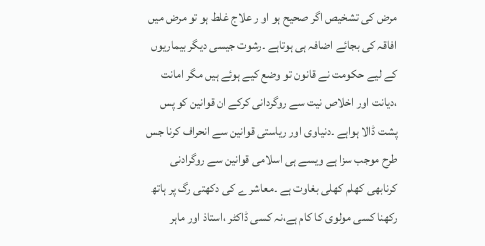مرض کی تشخیص اگر صحیح ہو او ر علاج غلط ہو تو مرض میں افاقہ کی بجائے اضافہ ہی ہوتاہے ۔رشوت جیسی دیگر بیماریوں کے لیے حکومت نے قانون تو وضع کیے ہوئے ہیں مگر امانت ،دیانت اور اخلاص نیت سے روگردانی کرکے ان قوانین کو پس پشت ڈالا ہواہے ۔دنیاوی اور ریاستی قوانین سے انحراف کرنا جس طرح موجب سزا ہے ویسے ہی اسلامی قوانین سے روگرادنی کرنابھی کھلم کھلی بغاوت ہے ۔معاشر ے کی دکھتی رگ پر ہاتھ رکھنا کسی مولوی کا کام ہے،نہ کسی ڈاکٹر ،استاذ اور ماہر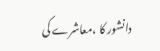دانشور کا ،معاشرے کی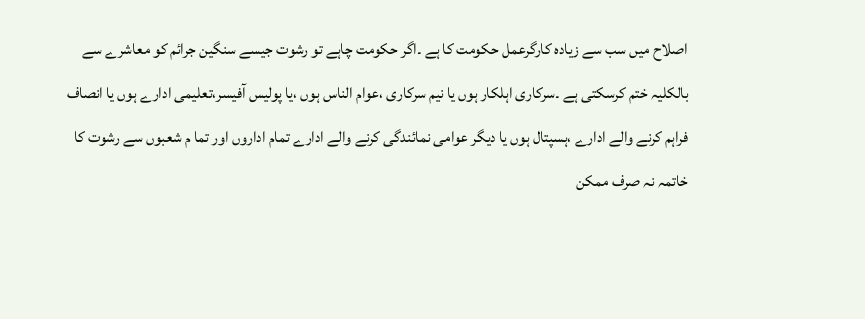اصلاح میں سب سے زیادہ کارگرعمل حکومت کا ہے ۔اگر حکومت چاہے تو رشوت جیسے سنگین جرائم کو معاشرے سے بالکلیہ ختم کرسکتی ہے ۔سرکاری اہلکار ہوں یا نیم سرکاری ،عوام الناس ہوں ،یا پولیس آفیسر،تعلیمی ادارے ہوں یا انصاف فراہم کرنے والے ادارے ،ہسپتال ہوں یا دیگر عوامی نمائندگی کرنے والے ادارے تمام اداروں اور تما م شعبوں سے رشوت کا خاتمہ نہ صرف ممکن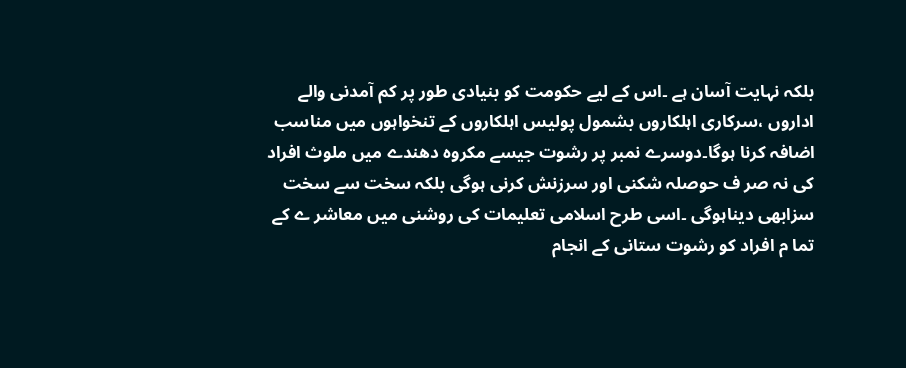بلکہ نہایت آسان ہے ۔اس کے لیے حکومت کو بنیادی طور پر کم آمدنی والے اداروں ،سرکاری اہلکاروں بشمول پولیس اہلکاروں کے تنخواہوں میں مناسب اضافہ کرنا ہوگا۔دوسرے نمبر پر رشوت جیسے مکروہ دھندے میں ملوث افراد کی نہ صر ف حوصلہ شکنی اور سرزنش کرنی ہوگی بلکہ سخت سے سخت سزابھی دیناہوگی ۔اسی طرح اسلامی تعلیمات کی روشنی میں معاشر ے کے تما م افراد کو رشوت ستانی کے انجام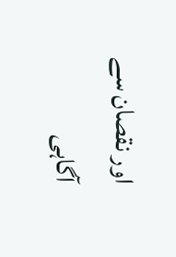اور نقصان سے آگاہی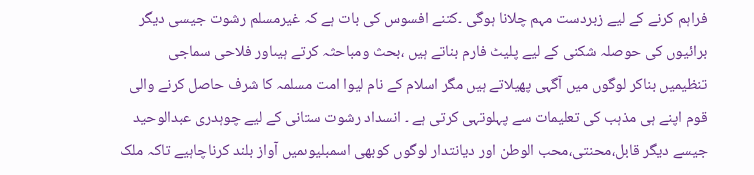فراہم کرنے کے لیے زبردست مہم چلانا ہوگی ۔کتنے افسوس کی بات ہے کہ غیرمسلم رشوت جیسی دیگر برائیوں کی حوصلہ شکنی کے لیے پلیٹ فارم بناتے ہیں ،بحث ومباحثہ کرتے ہیںاور فلاحی سماجی تنظیمیں بناکر لوگوں میں آگہی پھیلاتے ہیں مگر اسلام کے نام لیوا امت مسلمہ کا شرف حاصل کرنے والی قوم اپنے ہی مذہب کی تعلیمات سے پہلوتہی کرتی ہے ۔ انسداد رشوت ستانی کے لیے چوہدری عبدالوحید جیسے دیگر قابل،محنتی،محب الوطن اور دیانتدار لوگوں کوبھی اسمبلیوںمیں آواز بلند کرناچاہیے تاکہ ملک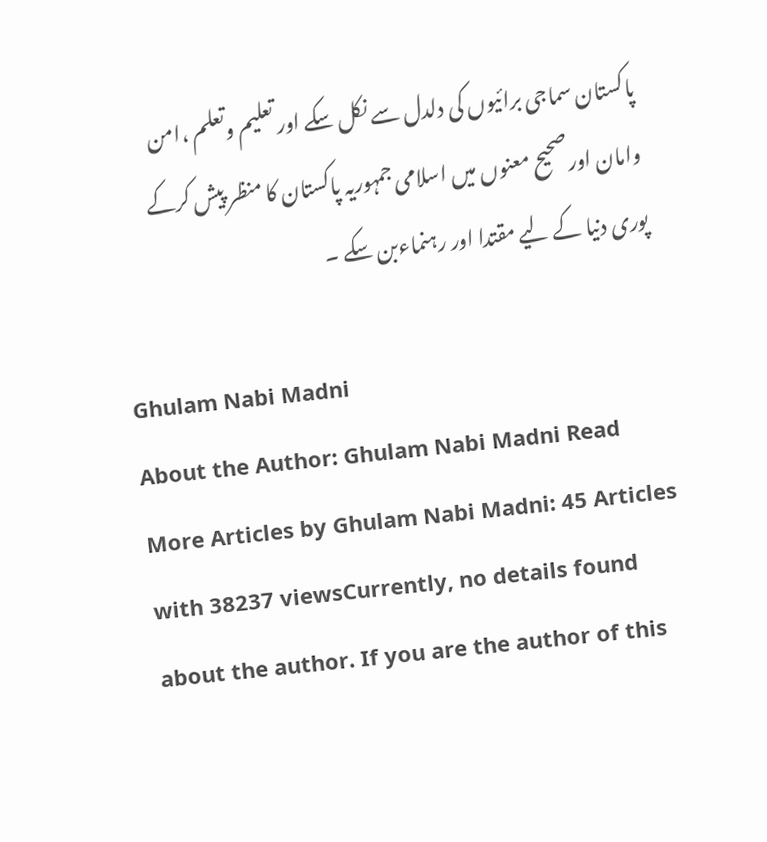پاکستان سماجی برائیوں کی دلدل سے نکل سکے اور تعلیم وتعلم ،امن وامان اورصحیح معنوں میں اسلامی جمہوریہ پاکستان کا منظر پیش کرکے پوری دنیا کے لیے مقتدا اور رہنماءبن سکے ۔

Ghulam Nabi Madni
About the Author: Ghulam Nabi Madni Read More Articles by Ghulam Nabi Madni: 45 Articles with 38237 viewsCurrently, no details found about the author. If you are the author of this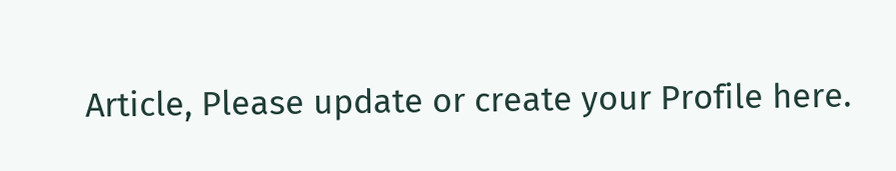Article, Please update or create your Profile here.